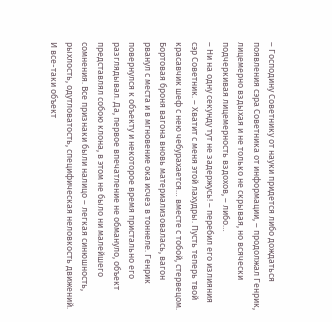– Господину Советнику от науки придется либо дождаться появления сэра Советника от информации, – продолжал Генрик, лицемерно вздыхая и не только не скрывая, но всячески подчеркивая лицемерность вздохов, – либо…
– Ни на одну секунду тут не задержусь! – перебил его излияния сэр Советник. – Хватит с меня этой лахудры. Пусть теперь твой красавчик шеф с нею чебурахается… вместе с тобой, стервецом.
Бортовая броня вагона вновь материализовалась, вагон рванул с места и в мгновение ока исчез в тоннеле. Генрик повернулся к объекту и некоторое время пристально его разглядывал. Да, первое впечатление не обмануло, объект представлял собою клона, в этом не было ни малейшего сомнения. Все признаки были налицо – легкая синюшность, рыхлость, одутловатость, специфическая неловкость движений. И все-таки объект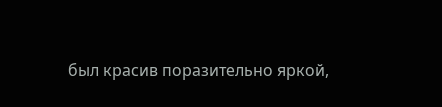был красив поразительно яркой,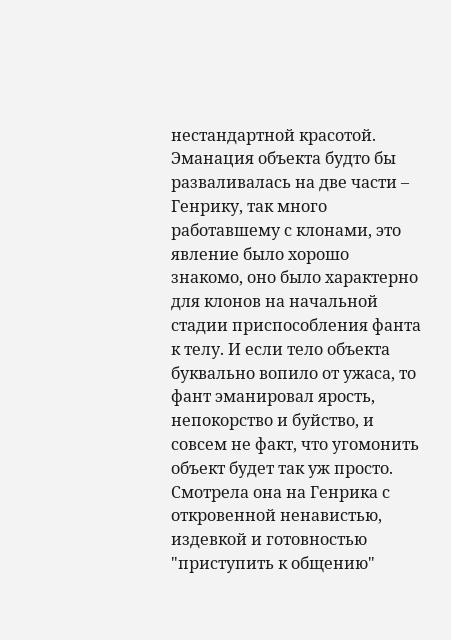нестандартной красотой.
Эманация объекта будто бы разваливалась на две части – Генрику, так много работавшему с клонами, это явление было хорошо знакомо, оно было характерно для клонов на начальной стадии приспособления фанта к телу. И если тело объекта буквально вопило от ужаса, то фант эманировал ярость, непокорство и буйство, и совсем не факт, что угомонить объект будет так уж просто. Смотрела она на Генрика с откровенной ненавистью, издевкой и готовностью "приступить к общению"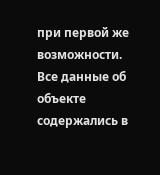при первой же возможности.
Все данные об объекте содержались в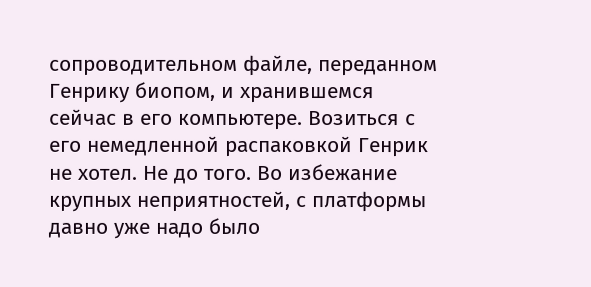сопроводительном файле, переданном Генрику биопом, и хранившемся сейчас в его компьютере. Возиться с его немедленной распаковкой Генрик не хотел. Не до того. Во избежание крупных неприятностей, с платформы давно уже надо было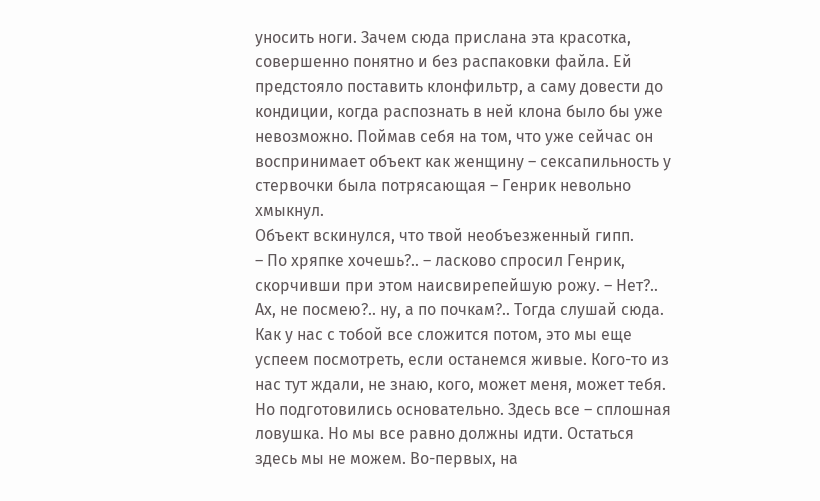уносить ноги. Зачем сюда прислана эта красотка, совершенно понятно и без распаковки файла. Ей предстояло поставить клонфильтр, а саму довести до кондиции, когда распознать в ней клона было бы уже невозможно. Поймав себя на том, что уже сейчас он воспринимает объект как женщину – сексапильность у стервочки была потрясающая – Генрик невольно хмыкнул.
Объект вскинулся, что твой необъезженный гипп.
– По хряпке хочешь?.. – ласково спросил Генрик, скорчивши при этом наисвирепейшую рожу. – Нет?.. Ах, не посмею?.. ну, а по почкам?.. Тогда слушай сюда. Как у нас с тобой все сложится потом, это мы еще успеем посмотреть, если останемся живые. Кого-то из нас тут ждали, не знаю, кого, может меня, может тебя. Но подготовились основательно. Здесь все – сплошная ловушка. Но мы все равно должны идти. Остаться здесь мы не можем. Во-первых, на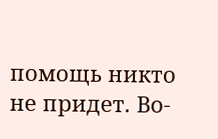помощь никто не придет. Во-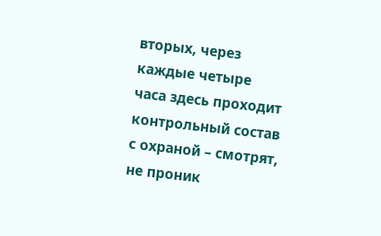вторых, через каждые четыре часа здесь проходит контрольный состав с охраной – смотрят, не проник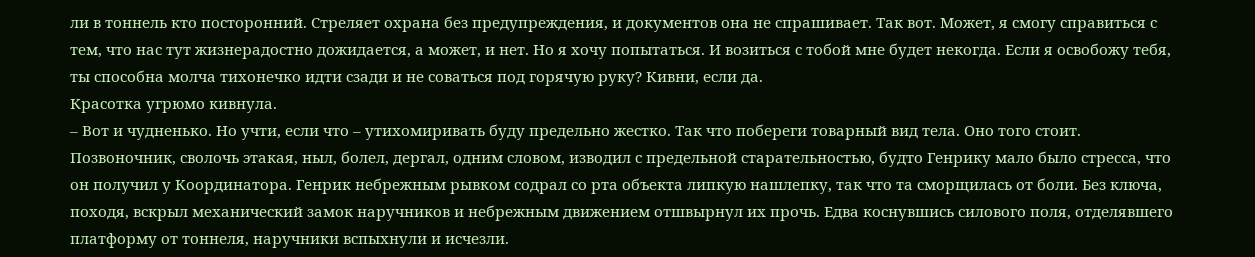ли в тоннель кто посторонний. Стреляет охрана без предупреждения, и документов она не спрашивает. Так вот. Может, я смогу справиться с тем, что нас тут жизнерадостно дожидается, а может, и нет. Но я хочу попытаться. И возиться с тобой мне будет некогда. Если я освобожу тебя, ты способна молча тихонечко идти сзади и не соваться под горячую руку? Кивни, если да.
Красотка угрюмо кивнула.
– Вот и чудненько. Но учти, если что – утихомиривать буду предельно жестко. Так что побереги товарный вид тела. Оно того стоит.
Позвоночник, сволочь этакая, ныл, болел, дергал, одним словом, изводил с предельной старательностью, будто Генрику мало было стресса, что он получил у Координатора. Генрик небрежным рывком содрал со рта объекта липкую нашлепку, так что та сморщилась от боли. Без ключа, походя, вскрыл механический замок наручников и небрежным движением отшвырнул их прочь. Едва коснувшись силового поля, отделявшего платформу от тоннеля, наручники вспыхнули и исчезли.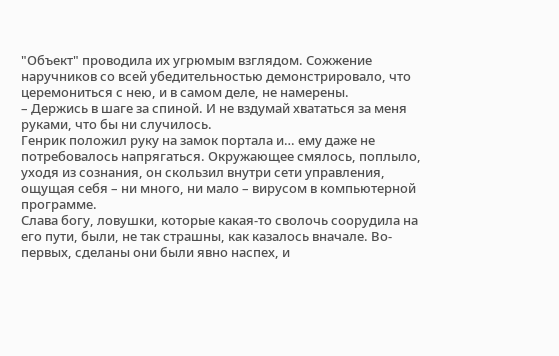"Объект" проводила их угрюмым взглядом. Сожжение наручников со всей убедительностью демонстрировало, что церемониться с нею, и в самом деле, не намерены.
– Держись в шаге за спиной. И не вздумай хвататься за меня руками, что бы ни случилось.
Генрик положил руку на замок портала и… ему даже не потребовалось напрягаться. Окружающее смялось, поплыло, уходя из сознания, он скользил внутри сети управления, ощущая себя – ни много, ни мало – вирусом в компьютерной программе.
Слава богу, ловушки, которые какая-то сволочь соорудила на его пути, были, не так страшны, как казалось вначале. Во-первых, сделаны они были явно наспех, и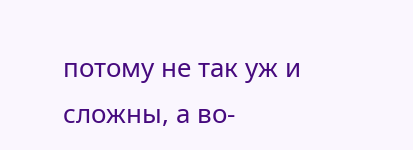потому не так уж и сложны, а во-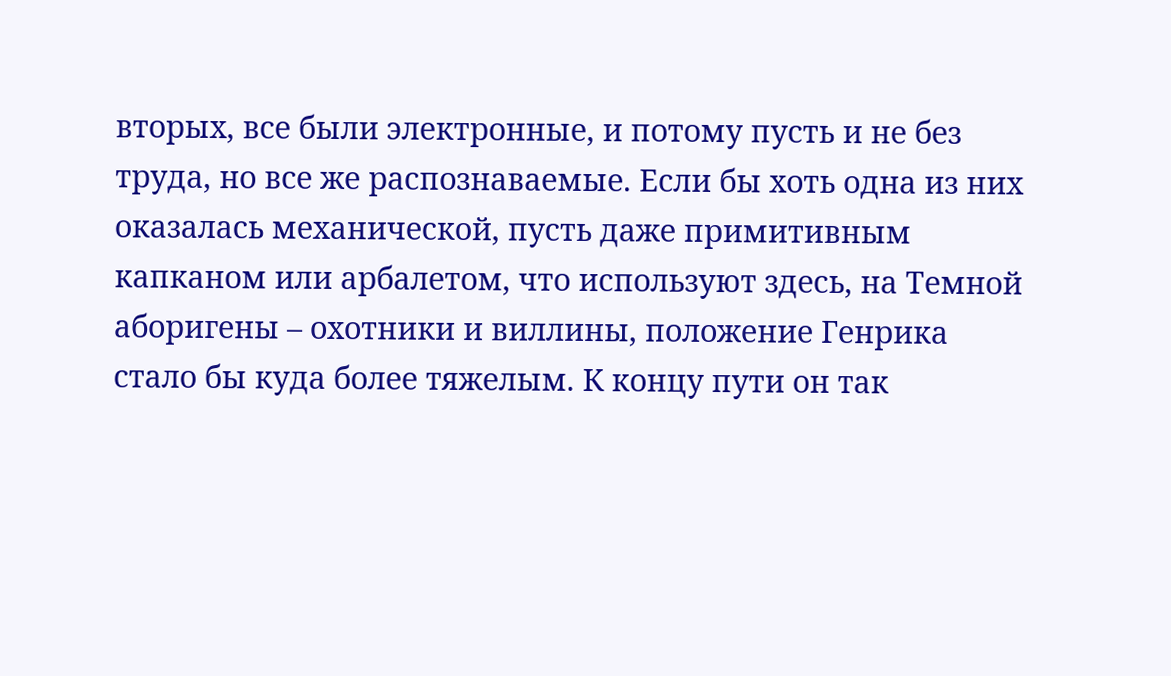вторых, все были электронные, и потому пусть и не без труда, но все же распознаваемые. Если бы хоть одна из них оказалась механической, пусть даже примитивным капканом или арбалетом, что используют здесь, на Темной аборигены – охотники и виллины, положение Генрика стало бы куда более тяжелым. К концу пути он так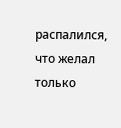распалился, что желал только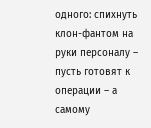одного: спихнуть клон-фантом на руки персоналу – пусть готовят к операции – а самому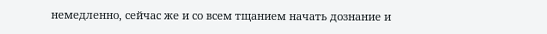немедленно, сейчас же и со всем тщанием начать дознание и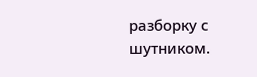разборку с шутником.